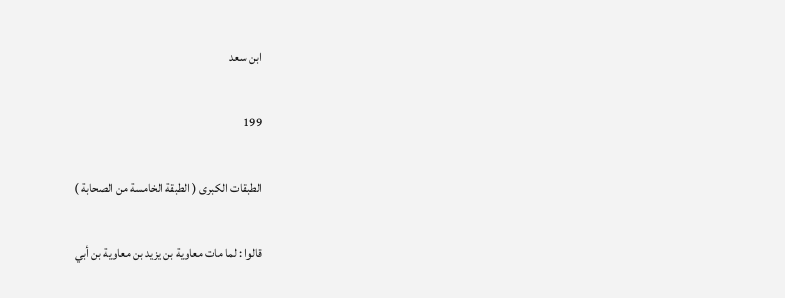ابن سعد

199

الطبقات الكبرى ( الطبقة الخامسة من الصحابة )

قالوا : لما مات معاوية بن يزيد بن معاوية بن أبي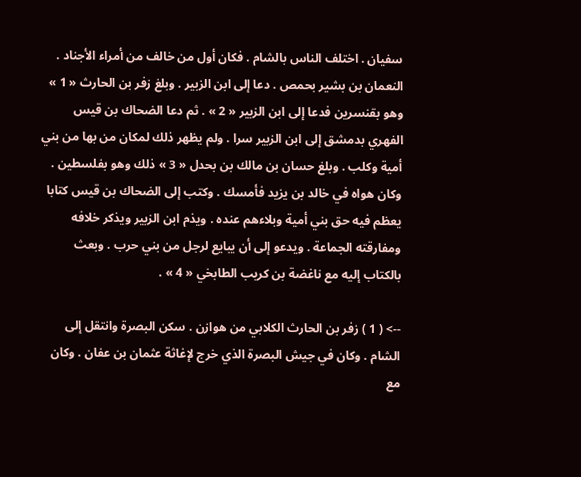سفيان . اختلف الناس بالشام . فكان أول من خالف من أمراء الأجناد . النعمان بن بشير بحمص . دعا إلى ابن الزبير . وبلغ زفر بن الحارث « 1 » وهو بقنسرين فدعا إلى ابن الزبير « 2 » . ثم دعا الضحاك بن قيس الفهري بدمشق إلى ابن الزبير سرا . ولم يظهر ذلك لمكان من بها من بني أمية وكلب . وبلغ حسان بن مالك بن بحدل « 3 » ذلك وهو بفلسطين . وكان هواه في خالد بن يزيد فأمسك . وكتب إلى الضحاك بن قيس كتابا يعظم فيه حق بني أمية وبلاءهم عنده . ويذم ابن الزبير ويذكر خلافه ومفارقته الجماعة . ويدعو إلى أن يبايع لرجل من بني حرب . وبعث بالكتاب إليه مع ناغضة بن كريب الطابخي « 4 » .

--> ( 1 ) زفر بن الحارث الكلابي من هوازن . سكن البصرة وانتقل إلى الشام . وكان في جيش البصرة الذي خرج لإغاثة عثمان بن عفان . وكان مع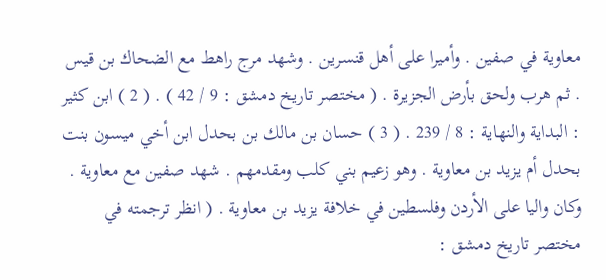معاوية في صفين . وأميرا على أهل قنسرين . وشهد مرج راهط مع الضحاك بن قيس . ثم هرب ولحق بأرض الجزيرة . ( مختصر تاريخ دمشق : 9 / 42 ) . ( 2 ) ابن كثير : البداية والنهاية : 8 / 239 . ( 3 ) حسان بن مالك بن بحدل ابن أخي ميسون بنت بحدل أم يزيد بن معاوية . وهو زعيم بني كلب ومقدمهم . شهد صفين مع معاوية . وكان واليا على الأردن وفلسطين في خلافة يزيد بن معاوية . ( انظر ترجمته في مختصر تاريخ دمشق :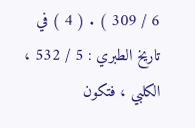6 / 309 ) . ( 4 ) في تاريخ الطبري : 5 / 532 ، الكلبي ، فتكون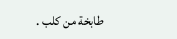طابخة من كلب .